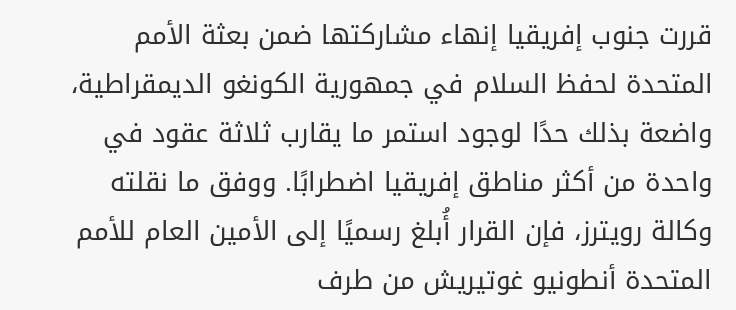قررت جنوب إفريقيا إنهاء مشاركتها ضمن بعثة الأمم المتحدة لحفظ السلام في جمهورية الكونغو الديمقراطية، واضعة بذلك حدًا لوجود استمر ما يقارب ثلاثة عقود في واحدة من أكثر مناطق إفريقيا اضطرابًا. ووفق ما نقلته وكالة رويترز، فإن القرار أُبلغ رسميًا إلى الأمين العام للأمم المتحدة أنطونيو غوتيريش من طرف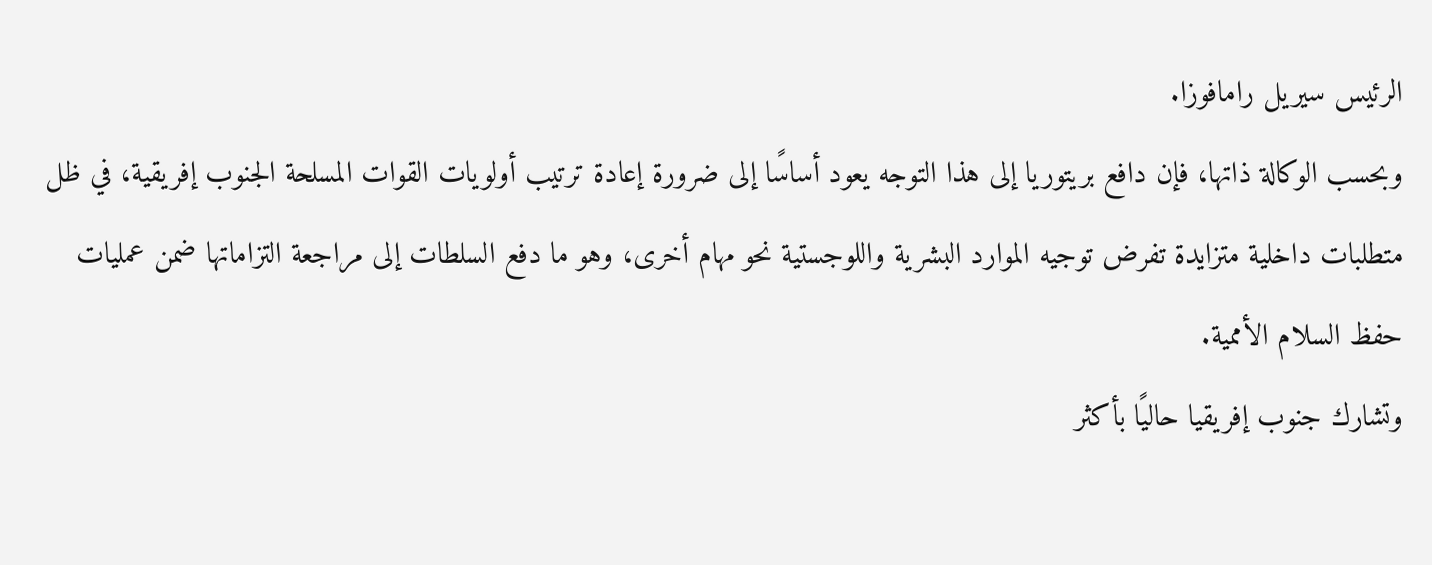الرئيس سيريل رامافوزا.
وبحسب الوكالة ذاتها، فإن دافع بريتوريا إلى هذا التوجه يعود أساسًا إلى ضرورة إعادة ترتيب أولويات القوات المسلحة الجنوب إفريقية، في ظل متطلبات داخلية متزايدة تفرض توجيه الموارد البشرية واللوجستية نحو مهام أخرى، وهو ما دفع السلطات إلى مراجعة التزاماتها ضمن عمليات حفظ السلام الأممية.
وتشارك جنوب إفريقيا حاليًا بأكثر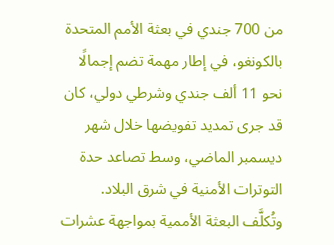من 700 جندي في بعثة الأمم المتحدة بالكونغو، في إطار مهمة تضم إجمالًا نحو 11 ألف جندي وشرطي دولي، كان قد جرى تمديد تفويضها خلال شهر ديسمبر الماضي، وسط تصاعد حدة التوترات الأمنية في شرق البلاد.
وتُكلَّف البعثة الأممية بمواجهة عشرات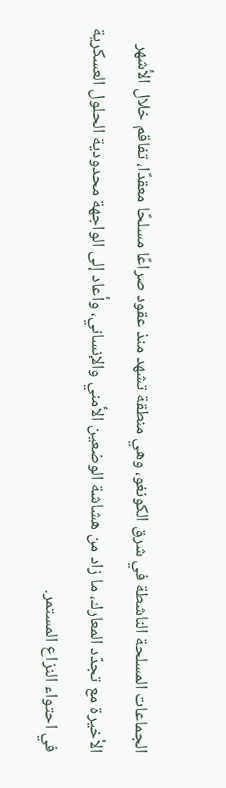الجماعات المسلحة الناشطة في شرق الكونغو، وهي منطقة تشهد منذ عقود صراعًا مسلحًا معقدًا، تفاقم خلال الأشهر الأخيرة مع تجدّد المعارك، ما زاد من هشاشة الوضعين الأمني والإنساني، وأعاد إلى الواجهة محدودية الحلول العسكرية في احتواء النزاع المستمر.